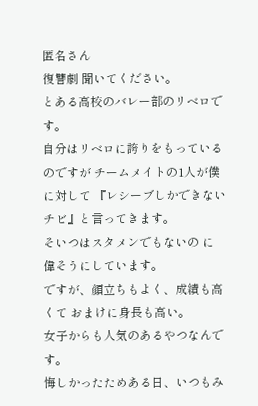匿名さん
復讐劇 聞いてください。
とある高校のバレー部のリベロです。
自分はリベロに誇りをもっているのですが チームメイトの1人が僕に対して 『レシーブしかできないチビ』と言ってきます。
そいつはスタメンでもないの に 偉そうにしています。
ですが、顔立ちもよく、成績も高くて おまけに身長も高い。
女子からも人気のあるやつなんです。
悔しかったためある日、いつもみ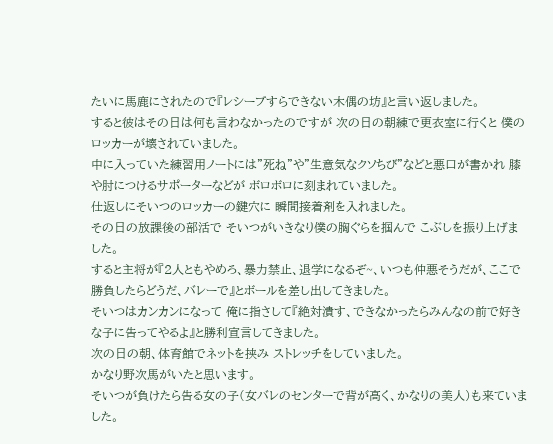たいに馬鹿にされたので『レシーブすらできない木偶の坊』と言い返しました。
すると彼はその日は何も言わなかったのですが 次の日の朝練で更衣室に行くと 僕のロッカーが壊されていました。
中に入っていた練習用ノートには"死ね"や"生意気なクソちび"などと悪口が書かれ 膝や肘につけるサポーターなどが ボロボロに刻まれていました。
仕返しにそいつのロッカーの鍵穴に 瞬間接着剤を入れました。
その日の放課後の部活で そいつがいきなり僕の胸ぐらを掴んで こぶしを振り上げました。
すると主将が『2人ともやめろ、暴力禁止、退学になるぞ~、いつも仲悪そうだが、ここで勝負したらどうだ、バレーで』とボールを差し出してきました。
そいつはカンカンになって 俺に指さして『絶対潰す、できなかったらみんなの前で好きな子に告ってやるよ』と勝利宣言してきました。
次の日の朝、体育館でネットを挟み ストレッチをしていました。
かなり野次馬がいたと思います。
そいつが負けたら告る女の子(女バレのセンターで背が高く、かなりの美人)も来ていました。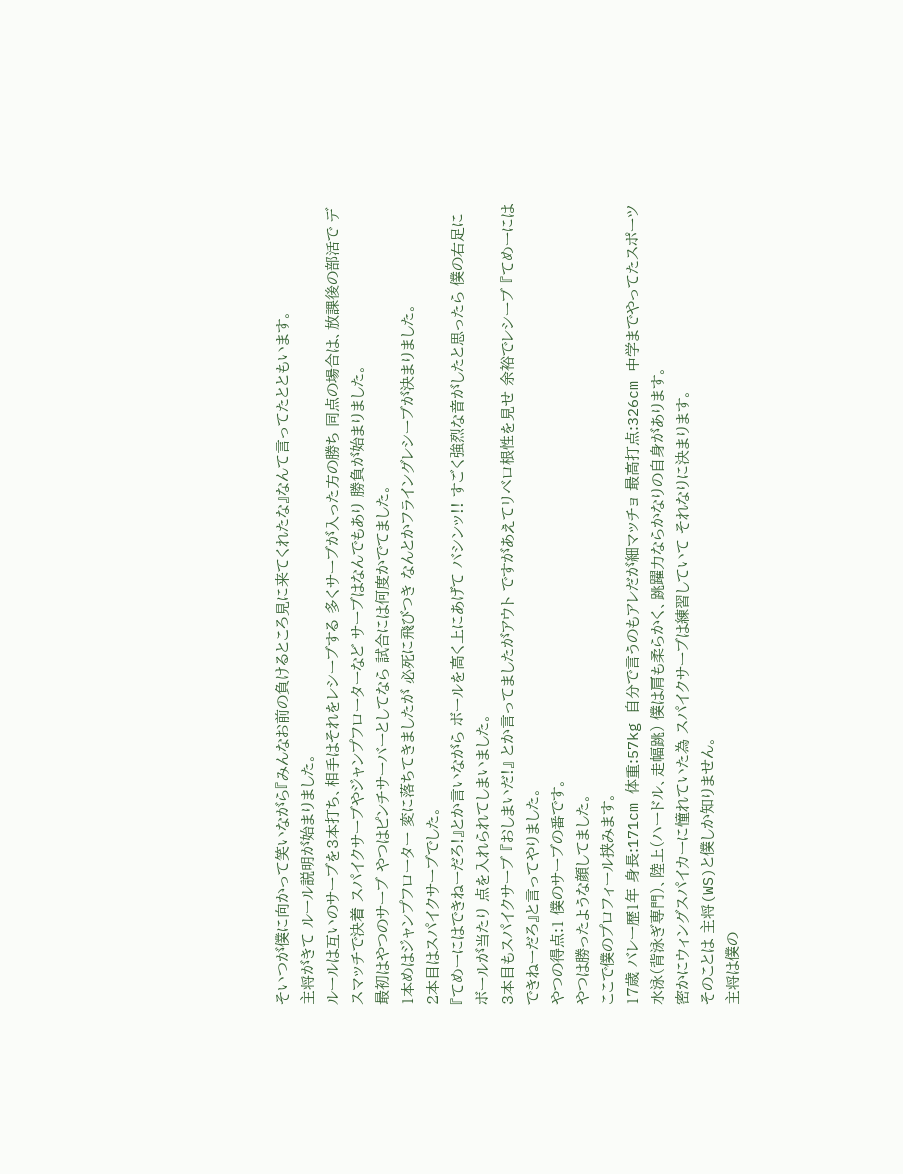そいつが僕に向かって笑いながら『みんなお前の負けるところ見に来てくれたな』なんて言ってたとともいます。
主将がきて ルール説明が始まりました。
ルールは互いのサーブを3本打ち、相手はそれをレシーブする 多くサーブが入った方の勝ち 同点の場合は、放課後の部活で デスマッチで決着 スパイクサーブやジャンプフローターなど サーブはなんでもあり 勝負が始まりました。
最初はやつのサーブ やつはピンチサーバーとしてなら 試合には何度かでてました。
1本めはジャンプフローター 変に落ちてきましたが 必死に飛びつき なんとかフライングレシーブが決まりました。
2本目はスパイクサーブでした。
『てめーにはできねーだろ!』とか言いながら ボールを高く上にあげて バシンッ!! すごく強烈な音がしたと思ったら 僕の右足にボールが当たり 点を入れられてしまいました。
3本目もスパイクサーブ 『おしまいだ!』 とか言ってましたがアウト ですがあえてリベロ根性を見せ 余裕でレシーブ 『てめーにはできねーだろ』と言ってやりました。
やつの得点:1 僕のサーブの番です。
やつは勝ったような顔してました。
ここで僕のプロフィール挟みます。
17歳 バレー歴1年 身長:171cm 体重:57kg 自分で言うのもアレだが細マッチョ 最高打点:326cm 中学までやってたスポーツ 水泳(背泳ぎ専門)、陸上(ハードル、走幅跳) 僕は肩も柔らかく、跳躍力ならかなりの自身があります。
密かにウィングスパイカーに憧れていた為 スパイクサーブは練習していて それなりに決まります。
そのことは 主将(WS)と僕しか知りません。
主将は僕の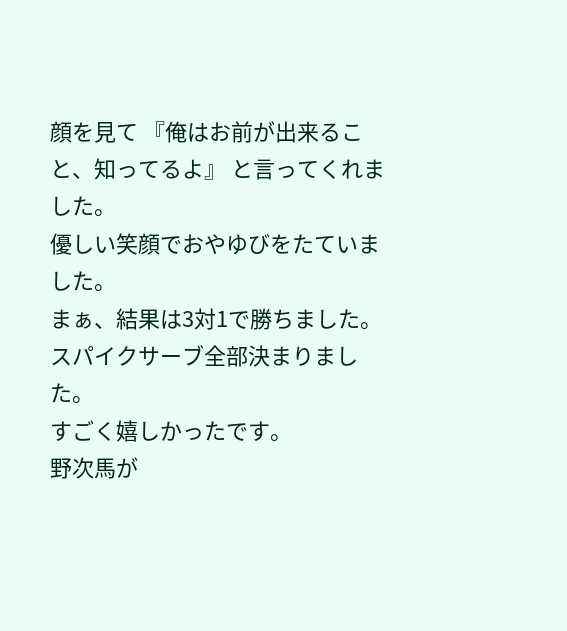顔を見て 『俺はお前が出来ること、知ってるよ』 と言ってくれました。
優しい笑顔でおやゆびをたていました。
まぁ、結果は3対1で勝ちました。
スパイクサーブ全部決まりました。
すごく嬉しかったです。
野次馬が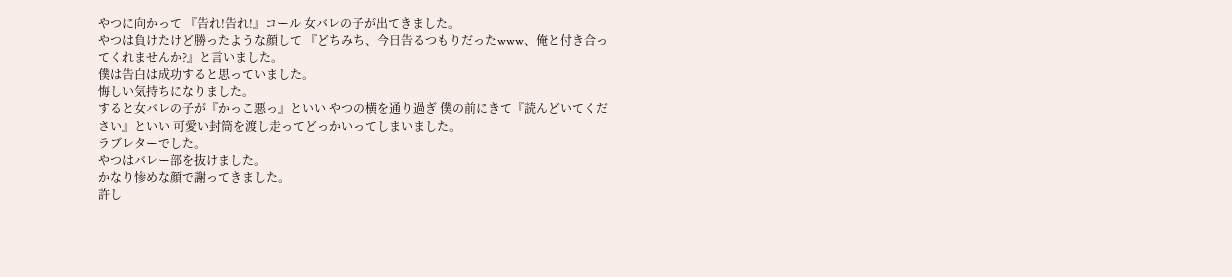やつに向かって 『告れ!告れ!』コール 女バレの子が出てきました。
やつは負けたけど勝ったような顔して 『どちみち、今日告るつもりだったwww、俺と付き合ってくれませんか?』と言いました。
僕は告白は成功すると思っていました。
悔しい気持ちになりました。
すると女バレの子が『かっこ悪っ』といい やつの横を通り過ぎ 僕の前にきて『読んどいてください』といい 可愛い封筒を渡し走ってどっかいってしまいました。
ラブレターでした。
やつはバレー部を抜けました。
かなり惨めな顔で謝ってきました。
許し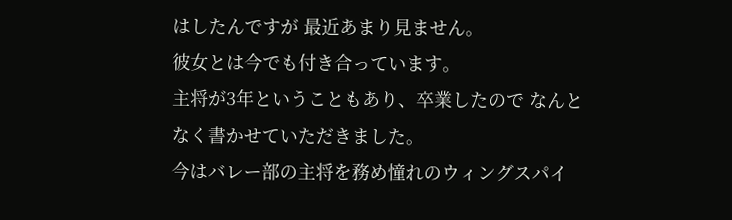はしたんですが 最近あまり見ません。
彼女とは今でも付き合っています。
主将が3年ということもあり、卒業したので なんとなく書かせていただきました。
今はバレー部の主将を務め憧れのウィングスパイ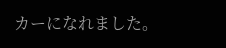カーになれました。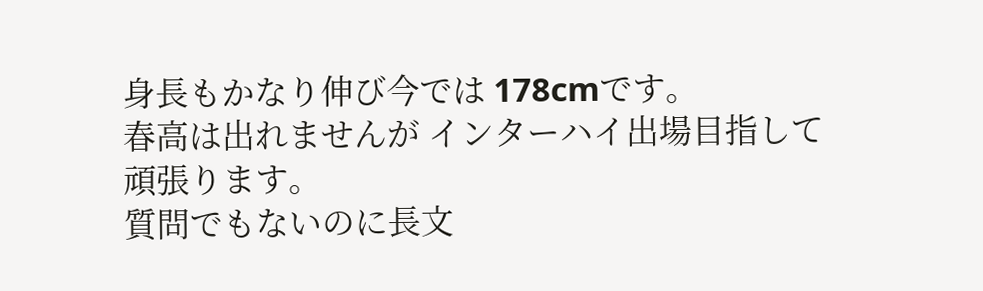身長もかなり伸び今では 178cmです。
春高は出れませんが インターハイ出場目指して頑張ります。
質問でもないのに長文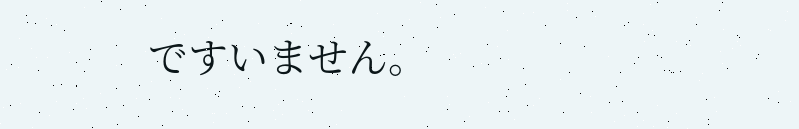ですいません。